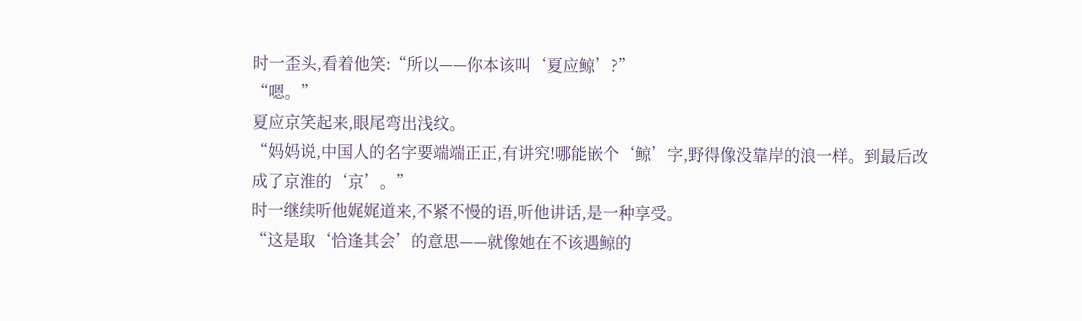时一歪头,看着他笑:“所以——你本该叫‘夏应鲸’?”
“嗯。”
夏应京笑起来,眼尾弯出浅纹。
“妈妈说,中国人的名字要端端正正,有讲究!哪能嵌个‘鲸’字,野得像没靠岸的浪一样。到最后改成了京淮的‘京’。”
时一继续听他娓娓道来,不紧不慢的语,听他讲话,是一种享受。
“这是取‘恰逢其会’的意思——就像她在不该遇鲸的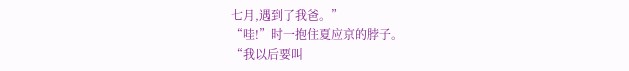七月,遇到了我爸。”
“哇!”时一抱住夏应京的脖子。
“我以后要叫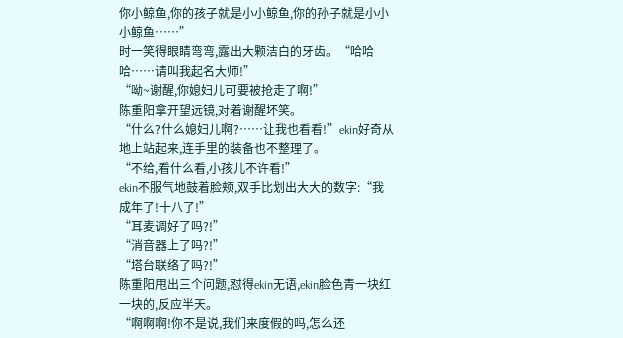你小鲸鱼,你的孩子就是小小鲸鱼,你的孙子就是小小小鲸鱼……”
时一笑得眼睛弯弯,露出大颗洁白的牙齿。“哈哈哈……请叫我起名大师!”
“呦~谢醒,你媳妇儿可要被抢走了啊!”
陈重阳拿开望远镜,对着谢醒坏笑。
“什么?什么媳妇儿啊?……让我也看看!”ekin好奇从地上站起来,连手里的装备也不整理了。
“不给,看什么看,小孩儿不许看!”
ekin不服气地鼓着脸颊,双手比划出大大的数字:“我成年了!十八了!”
“耳麦调好了吗?!”
“消音器上了吗?!”
“塔台联络了吗?!”
陈重阳甩出三个问题,怼得ekin无语,ekin脸色青一块红一块的,反应半天。
“啊啊啊!你不是说,我们来度假的吗,怎么还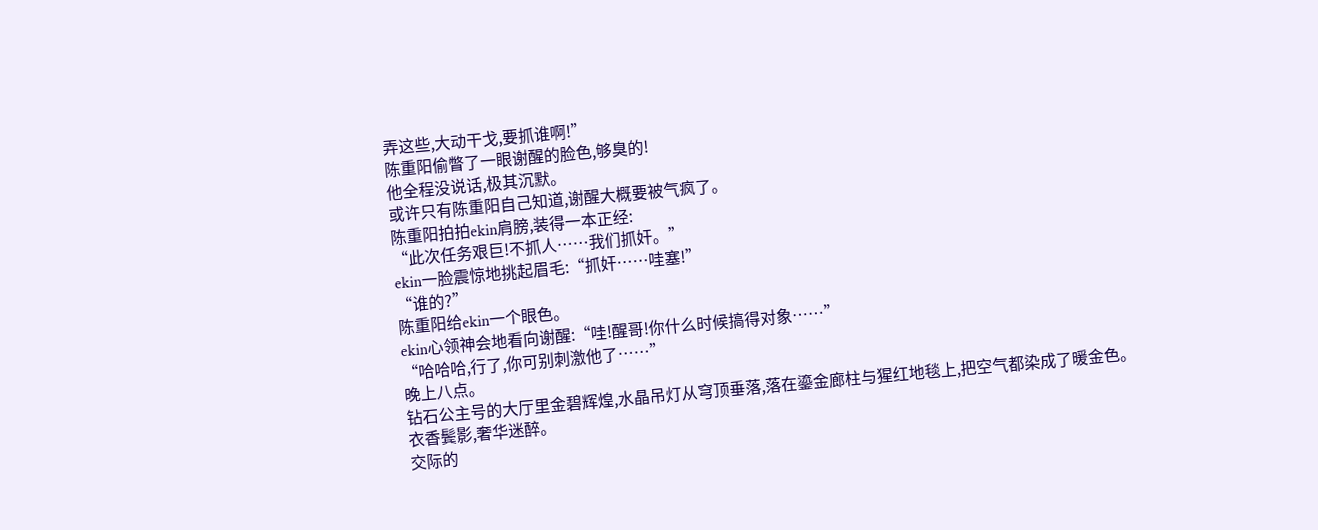弄这些,大动干戈,要抓谁啊!”
陈重阳偷瞥了一眼谢醒的脸色,够臭的!
他全程没说话,极其沉默。
或许只有陈重阳自己知道,谢醒大概要被气疯了。
陈重阳拍拍ekin肩膀,装得一本正经:
“此次任务艰巨!不抓人……我们抓奸。”
ekin一脸震惊地挑起眉毛:“抓奸……哇塞!”
“谁的?”
陈重阳给ekin一个眼色。
ekin心领神会地看向谢醒:“哇!醒哥!你什么时候搞得对象……”
“哈哈哈,行了,你可别刺激他了……”
晚上八点。
钻石公主号的大厅里金碧辉煌,水晶吊灯从穹顶垂落,落在鎏金廊柱与猩红地毯上,把空气都染成了暖金色。
衣香鬓影,奢华迷醉。
交际的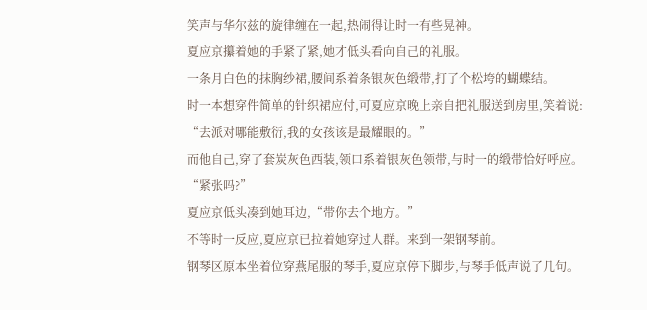笑声与华尔兹的旋律缠在一起,热闹得让时一有些晃神。
夏应京攥着她的手紧了紧,她才低头看向自己的礼服。
一条月白色的抹胸纱裙,腰间系着条银灰色缎带,打了个松垮的蝴蝶结。
时一本想穿件简单的针织裙应付,可夏应京晚上亲自把礼服送到房里,笑着说:
“去派对哪能敷衍,我的女孩该是最耀眼的。”
而他自己,穿了套炭灰色西装,领口系着银灰色领带,与时一的缎带恰好呼应。
“紧张吗?”
夏应京低头凑到她耳边,“带你去个地方。”
不等时一反应,夏应京已拉着她穿过人群。来到一架钢琴前。
钢琴区原本坐着位穿燕尾服的琴手,夏应京停下脚步,与琴手低声说了几句。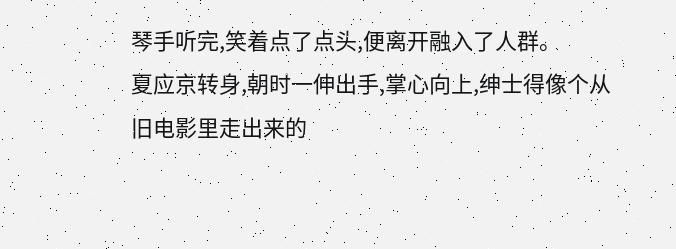琴手听完,笑着点了点头,便离开融入了人群。
夏应京转身,朝时一伸出手,掌心向上,绅士得像个从旧电影里走出来的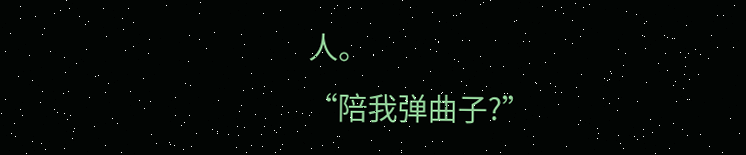人。
“陪我弹曲子?”